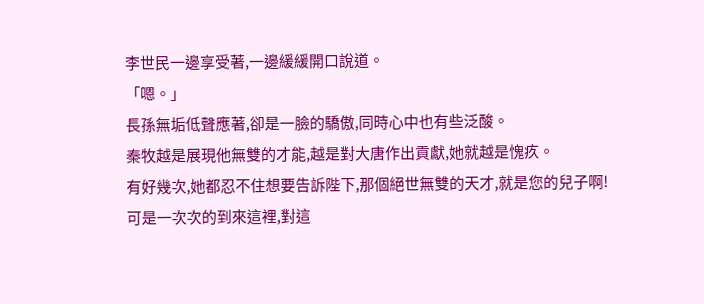李世民一邊享受著,一邊緩緩開口說道。
「嗯。」
長孫無垢低聲應著,卻是一臉的驕傲,同時心中也有些泛酸。
秦牧越是展現他無雙的才能,越是對大唐作出貢獻,她就越是愧疚。
有好幾次,她都忍不住想要告訴陛下,那個絕世無雙的天才,就是您的兒子啊!
可是一次次的到來這裡,對這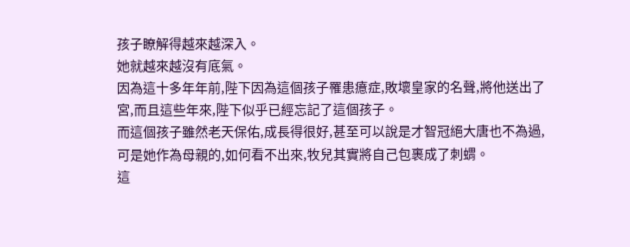孩子瞭解得越來越深入。
她就越來越沒有底氣。
因為這十多年年前,陛下因為這個孩子罹患癔症,敗壞皇家的名聲,將他送出了宮,而且這些年來,陛下似乎已經忘記了這個孩子。
而這個孩子雖然老天保佑,成長得很好,甚至可以說是才智冠絕大唐也不為過,可是她作為母親的,如何看不出來,牧兒其實將自己包裹成了刺蝟。
這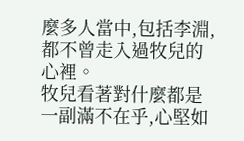麼多人當中,包括李淵,都不曾走入過牧兒的心裡。
牧兒看著對什麼都是一副滿不在乎,心堅如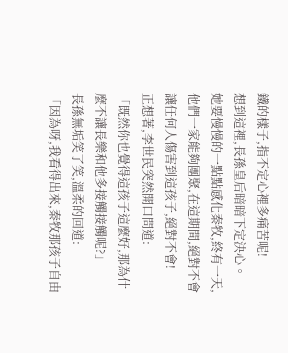鐵的樣子,指不定心裡多痛苦呢!
想到這裡,長孫皇后暗暗下定決心。
她要慢慢的一點點感化秦牧,終有一天,他們一家能夠團聚,在這期間,絕對不會讓任何人傷害到這孩子,絕對不會!
正想著,李世民突然開口問道:
「既然你也覺得這孩子這麼好,那為什麼不讓長樂和他多接觸接觸呢?」
長孫無垢笑了笑,溫柔的回道:
「因為呀,我看得出來,秦牧那孩子自由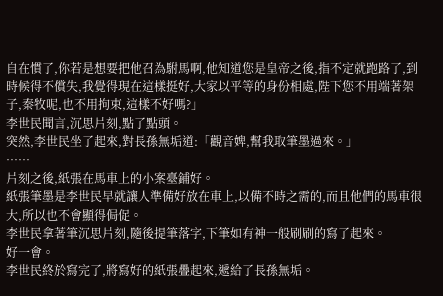自在慣了,你若是想要把他召為駙馬啊,他知道您是皇帝之後,指不定就跑路了,到時候得不償失,我覺得現在這樣挺好,大家以平等的身份相處,陛下您不用端著架子,秦牧呢,也不用拘束,這樣不好嗎?」
李世民聞言,沉思片刻,點了點頭。
突然,李世民坐了起來,對長孫無垢道:「觀音婢,幫我取筆墨過來。」
……
片刻之後,紙張在馬車上的小案臺鋪好。
紙張筆墨是李世民早就讓人準備好放在車上,以備不時之需的,而且他們的馬車很大,所以也不會顯得侷促。
李世民拿著筆沉思片刻,隨後提筆落字,下筆如有神一般刷刷的寫了起來。
好一會。
李世民終於寫完了,將寫好的紙張疊起來,遞給了長孫無垢。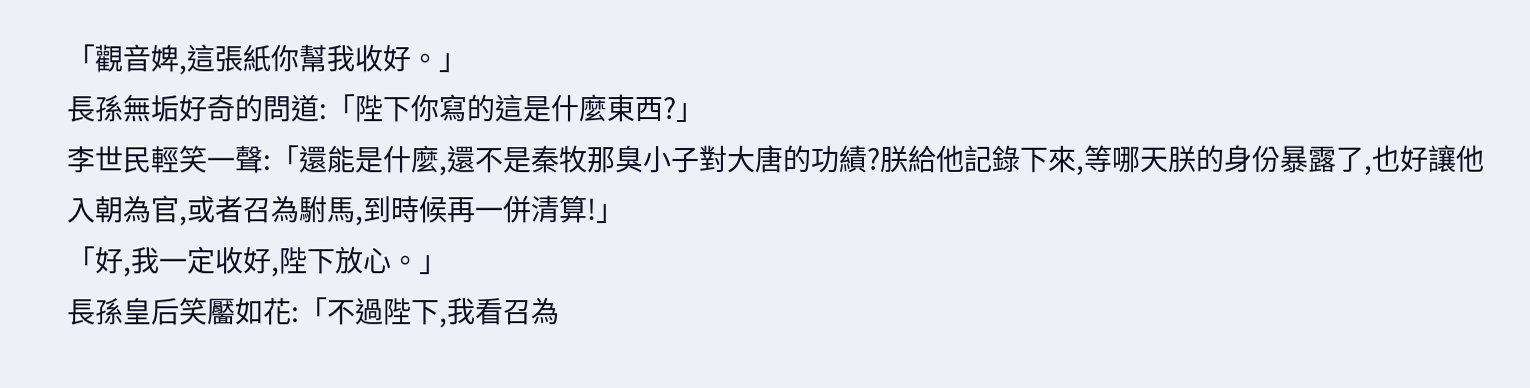「觀音婢,這張紙你幫我收好。」
長孫無垢好奇的問道:「陛下你寫的這是什麼東西?」
李世民輕笑一聲:「還能是什麼,還不是秦牧那臭小子對大唐的功績?朕給他記錄下來,等哪天朕的身份暴露了,也好讓他入朝為官,或者召為駙馬,到時候再一併清算!」
「好,我一定收好,陛下放心。」
長孫皇后笑靨如花:「不過陛下,我看召為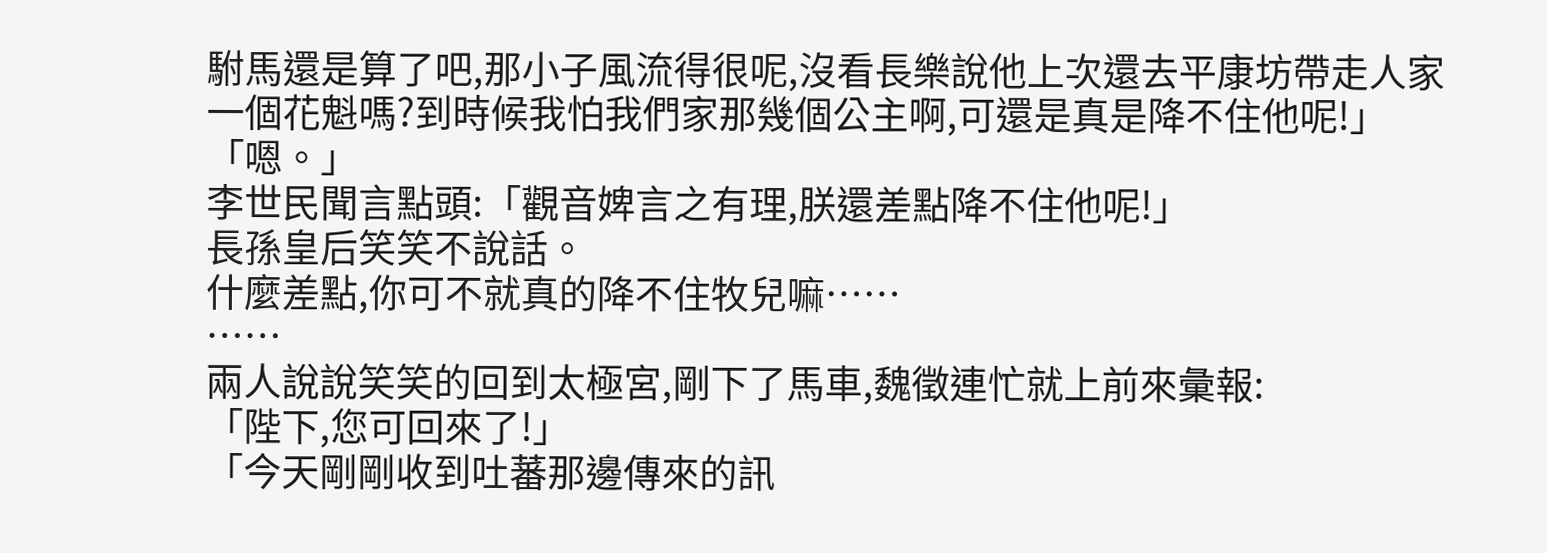駙馬還是算了吧,那小子風流得很呢,沒看長樂說他上次還去平康坊帶走人家一個花魁嗎?到時候我怕我們家那幾個公主啊,可還是真是降不住他呢!」
「嗯。」
李世民聞言點頭:「觀音婢言之有理,朕還差點降不住他呢!」
長孫皇后笑笑不說話。
什麼差點,你可不就真的降不住牧兒嘛……
……
兩人說說笑笑的回到太極宮,剛下了馬車,魏徵連忙就上前來彙報:
「陛下,您可回來了!」
「今天剛剛收到吐蕃那邊傳來的訊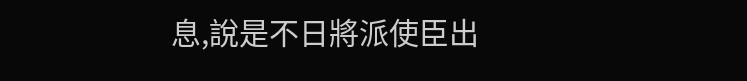息,說是不日將派使臣出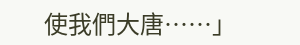使我們大唐……」